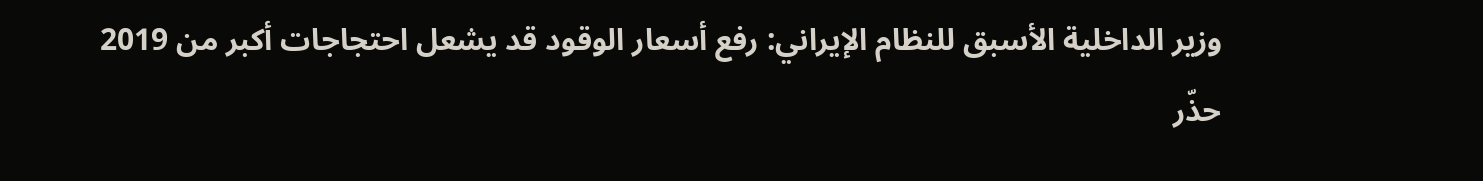وزير الداخلية الأسبق للنظام الإيراني: رفع أسعار الوقود قد يشعل احتجاجات أكبر من 2019
حذّر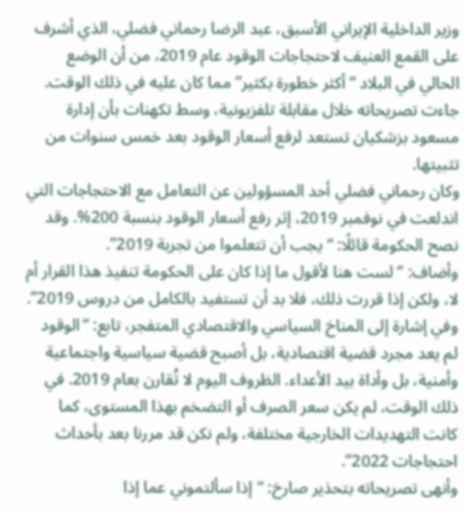وزير الداخلية الإيراني الأسبق، عبد الرضا رحماني فضلي، الذي أشرف على القمع العنيف لاحتجاجات الوقود عام 2019، من أن الوضع الحالي في البلاد “أكثر خطورة بكثير” مما كان عليه في ذلك الوقت. جاءت تصريحاته خلال مقابلة تلفزيونية، وسط تكهنات بأن إدارة مسعود بزشكيان تستعد لرفع أسعار الوقود بعد خمس سنوات من تثبيتها.
وكان رحماني فضلي أحد المسؤولين عن التعامل مع الاحتجاجات التي اندلعت في نوفمبر 2019، إثر رفع أسعار الوقود بنسبة 200%. وقد نصح الحكومة قائلًا: “يجب أن تتعلموا من تجربة 2019”.
وأضاف: “لست هنا لأقول ما إذا كان على الحكومة تنفيذ هذا القرار أم لا، ولكن إذا قررت ذلك، فلا بد أن تستفيد بالكامل من دروس 2019”.
وفي إشارة إلى المناخ السياسي والاقتصادي المتفجر، تابع: “الوقود لم يعد مجرد قضية اقتصادية، بل أصبح قضية سياسية واجتماعية وأمنية، بل وأداة بيد الأعداء. الظروف اليوم لا تُقارن بعام 2019. في ذلك الوقت، لم يكن سعر الصرف أو التضخم بهذا المستوى، كما كانت التهديدات الخارجية مختلفة، ولم نكن قد مررنا بعد بأحداث احتجاجات 2022”.
وأنهى تصريحاته بتحذير صارخ: “إذا سألتموني عما إذا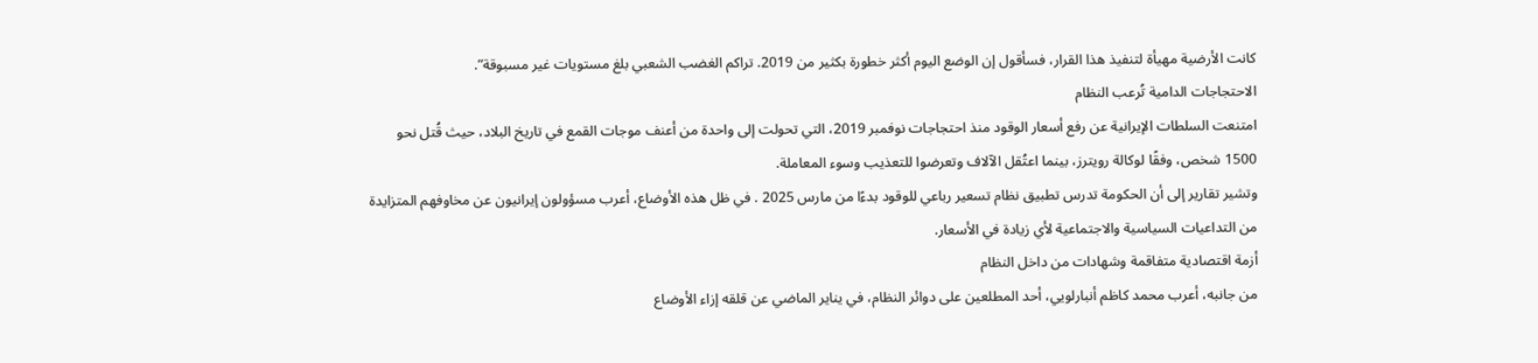كانت الأرضية مهيأة لتنفيذ هذا القرار، فسأقول إن الوضع اليوم أكثر خطورة بكثير من 2019. تراكم الغضب الشعبي بلغ مستويات غير مسبوقة”.
الاحتجاجات الدامية تُرعب النظام
امتنعت السلطات الإيرانية عن رفع أسعار الوقود منذ احتجاجات نوفمبر 2019، التي تحولت إلى واحدة من أعنف موجات القمع في تاريخ البلاد، حيث قُتل نحو 1500 شخص، وفقًا لوكالة رويترز، بينما اعتُقل الآلاف وتعرضوا للتعذيب وسوء المعاملة.
وتشير تقارير إلى أن الحكومة تدرس تطبيق نظام تسعير رباعي للوقود بدءًا من مارس 2025 . في ظل هذه الأوضاع، أعرب مسؤولون إيرانيون عن مخاوفهم المتزايدة من التداعيات السياسية والاجتماعية لأي زيادة في الأسعار.
أزمة اقتصادية متفاقمة وشهادات من داخل النظام
من جانبه، أعرب محمد كاظم أنبارلويي، أحد المطلعين على دوائر النظام، في يناير الماضي عن قلقه إزاء الأوضاع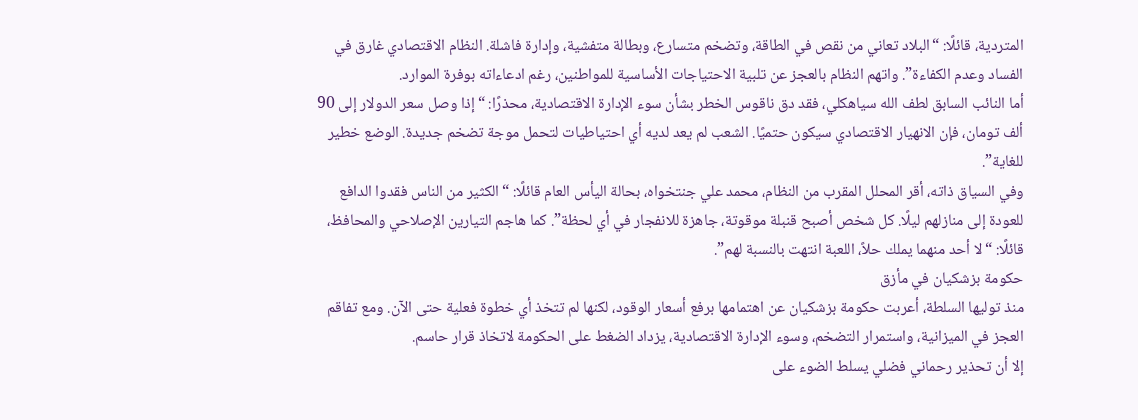المتردية، قائلًا: “البلاد تعاني من نقص في الطاقة، وتضخم متسارع، وبطالة متفشية، وإدارة فاشلة. النظام الاقتصادي غارق في الفساد وعدم الكفاءة”. واتهم النظام بالعجز عن تلبية الاحتياجات الأساسية للمواطنين، رغم ادعاءاته بوفرة الموارد.
أما النائب السابق لطف الله سياهكلي، فقد دق ناقوس الخطر بشأن سوء الإدارة الاقتصادية، محذرًا: “إذا وصل سعر الدولار إلى 90 ألف تومان، فإن الانهيار الاقتصادي سيكون حتميًا. الشعب لم يعد لديه أي احتياطيات لتحمل موجة تضخم جديدة. الوضع خطير للغاية”.
وفي السياق ذاته، أقر المحلل المقرب من النظام، محمد علي جنتخواه، بحالة اليأس العام قائلًا: “الكثير من الناس فقدوا الدافع للعودة إلى منازلهم ليلًا. كل شخص أصبح قنبلة موقوتة، جاهزة للانفجار في أي لحظة”. كما هاجم التيارين الإصلاحي والمحافظ، قائلًا: “لا أحد منهما يملك حلاً، اللعبة انتهت بالنسبة لهم”.
حكومة بزشكيان في مأزق
منذ توليها السلطة، أعربت حكومة بزشكيان عن اهتمامها برفع أسعار الوقود، لكنها لم تتخذ أي خطوة فعلية حتى الآن. ومع تفاقم العجز في الميزانية، واستمرار التضخم، وسوء الإدارة الاقتصادية، يزداد الضغط على الحكومة لاتخاذ قرار حاسم.
إلا أن تحذير رحماني فضلي يسلط الضوء على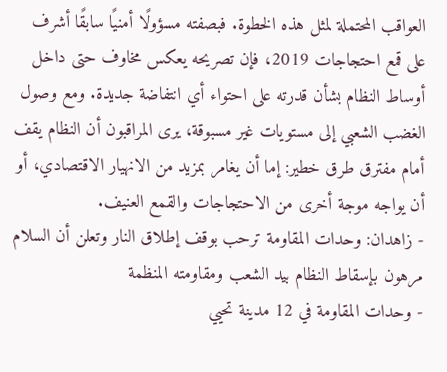العواقب المحتملة لمثل هذه الخطوة. فبصفته مسؤولًا أمنيًا سابقًا أشرف على قمع احتجاجات 2019، فإن تصريحه يعكس مخاوف حتى داخل أوساط النظام بشأن قدرته على احتواء أي انتفاضة جديدة. ومع وصول الغضب الشعبي إلى مستويات غير مسبوقة، يرى المراقبون أن النظام يقف أمام مفترق طرق خطير: إما أن يغامر بمزيد من الانهيار الاقتصادي، أو أن يواجه موجة أخرى من الاحتجاجات والقمع العنيف.
- زاهدان: وحدات المقاومة ترحب بوقف إطلاق النار وتعلن أن السلام مرهون بإسقاط النظام بيد الشعب ومقاومته المنظمة
- وحدات المقاومة في 12 مدينة تحيي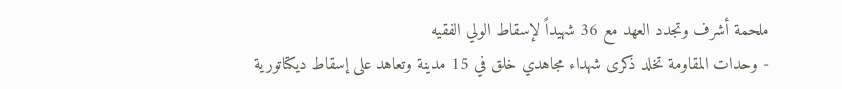ملحمة أشرف وتجدد العهد مع 36 شهيداً لإسقاط الولي الفقيه
- وحدات المقاومة تخلد ذكرى شهداء مجاهدي خلق في 15 مدينة وتعاهد على إسقاط ديكتاتورية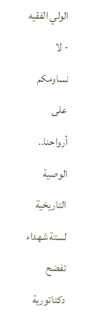الولي الفقيه
- لا نساومكم على أرواحنا.. الوصية التاريخية لستة شهداء تفضح دكتاتورية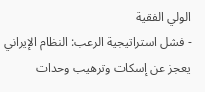الولي الفقیة
- فشل استراتيجية الرعب: النظام الإيراني يعجز عن إسكات وترهيب وحدات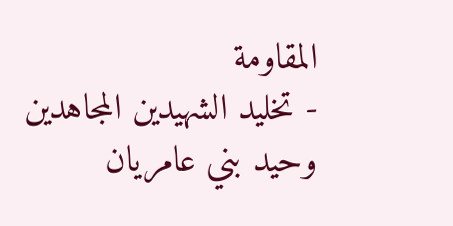المقاومة
- تخليد الشهيدين المجاهدين وحيد بني عامريان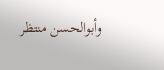وأبوالحسن منتظر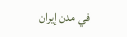في مدن إيران